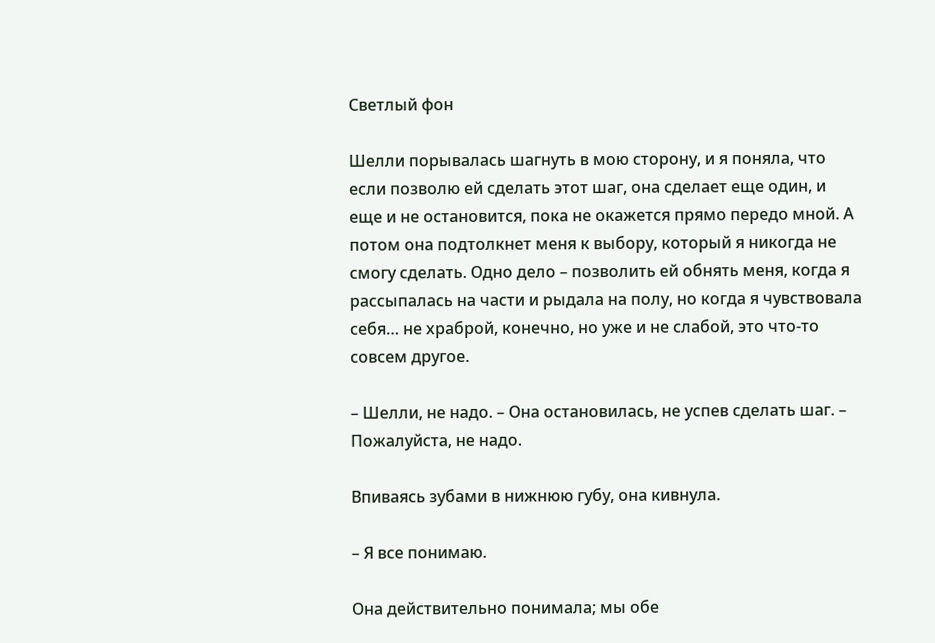Светлый фон

Шелли порывалась шагнуть в мою сторону, и я поняла, что если позволю ей сделать этот шаг, она сделает еще один, и еще и не остановится, пока не окажется прямо передо мной. А потом она подтолкнет меня к выбору, который я никогда не смогу сделать. Одно дело – позволить ей обнять меня, когда я рассыпалась на части и рыдала на полу, но когда я чувствовала себя… не храброй, конечно, но уже и не слабой, это что-то совсем другое.

– Шелли, не надо. – Она остановилась, не успев сделать шаг. – Пожалуйста, не надо.

Впиваясь зубами в нижнюю губу, она кивнула.

– Я все понимаю.

Она действительно понимала; мы обе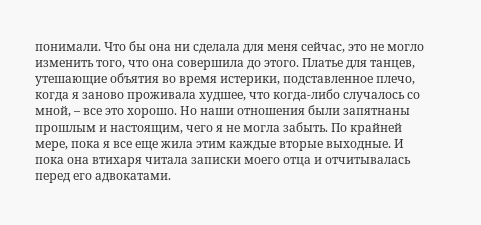понимали. Что бы она ни сделала для меня сейчас, это не могло изменить того, что она совершила до этого. Платье для танцев, утешающие объятия во время истерики, подставленное плечо, когда я заново проживала худшее, что когда-либо случалось со мной, – все это хорошо. Но наши отношения были запятнаны прошлым и настоящим, чего я не могла забыть. По крайней мере, пока я все еще жила этим каждые вторые выходные. И пока она втихаря читала записки моего отца и отчитывалась перед его адвокатами.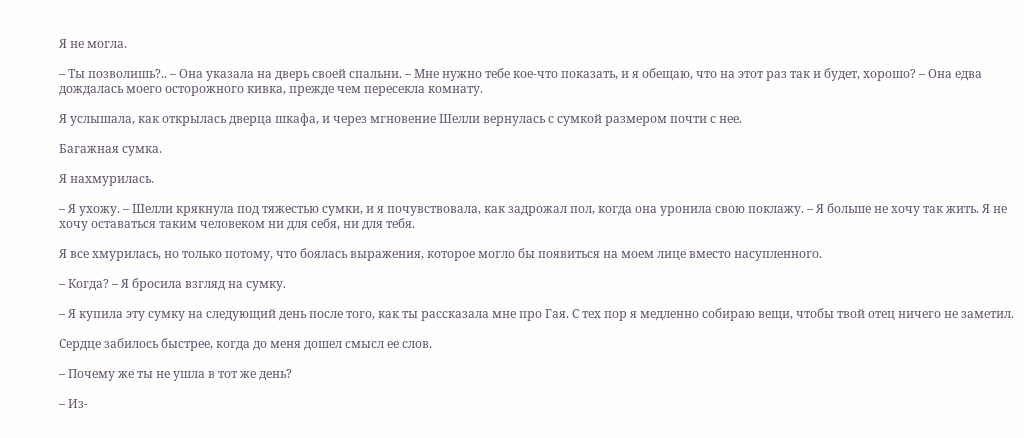Я не могла.

– Ты позволишь?.. – Она указала на дверь своей спальни. – Мне нужно тебе кое-что показать, и я обещаю, что на этот раз так и будет, хорошо? – Она едва дождалась моего осторожного кивка, прежде чем пересекла комнату.

Я услышала, как открылась дверца шкафа, и через мгновение Шелли вернулась с сумкой размером почти с нее.

Багажная сумка.

Я нахмурилась.

– Я ухожу. – Шелли крякнула под тяжестью сумки, и я почувствовала, как задрожал пол, когда она уронила свою поклажу. – Я больше не хочу так жить. Я не хочу оставаться таким человеком ни для себя, ни для тебя.

Я все хмурилась, но только потому, что боялась выражения, которое могло бы появиться на моем лице вместо насупленного.

– Когда? – Я бросила взгляд на сумку.

– Я купила эту сумку на следующий день после того, как ты рассказала мне про Гая. С тех пор я медленно собираю вещи, чтобы твой отец ничего не заметил.

Сердце забилось быстрее, когда до меня дошел смысл ее слов.

– Почему же ты не ушла в тот же день?

– Из-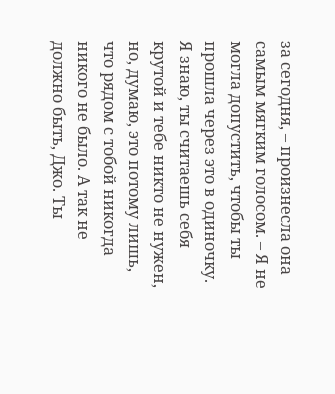за сегодня, – произнесла она самым мягким голосом. – Я не могла допустить, чтобы ты прошла через это в одиночку. Я знаю, ты считаешь себя крутой и тебе никто не нужен, но, думаю, это потому лишь, что рядом с тобой никогда никого не было. А так не должно быть, Джо. Ты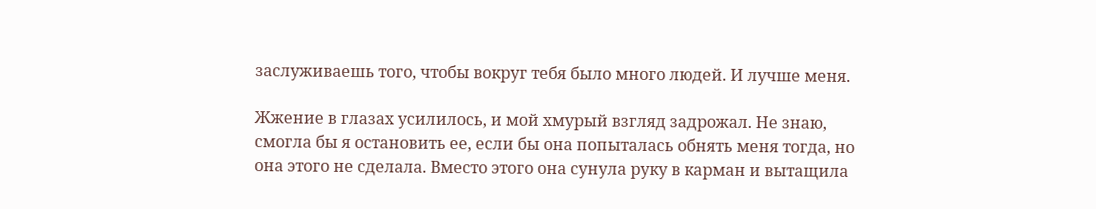заслуживаешь того, чтобы вокруг тебя было много людей. И лучше меня.

Жжение в глазах усилилось, и мой хмурый взгляд задрожал. Не знаю, смогла бы я остановить ее, если бы она попыталась обнять меня тогда, но она этого не сделала. Вместо этого она сунула руку в карман и вытащила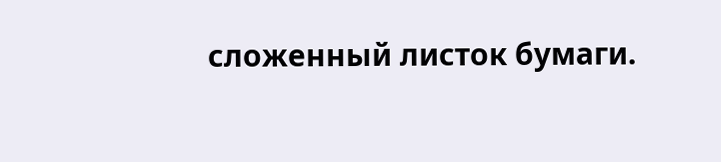сложенный листок бумаги.